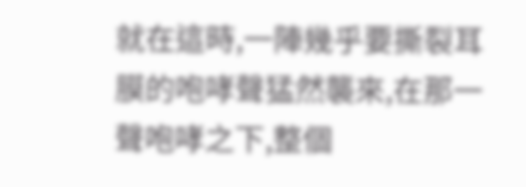就在這時,一陣幾乎要撕裂耳膜的咆哮聲猛然襲來,在那一聲咆哮之下,整個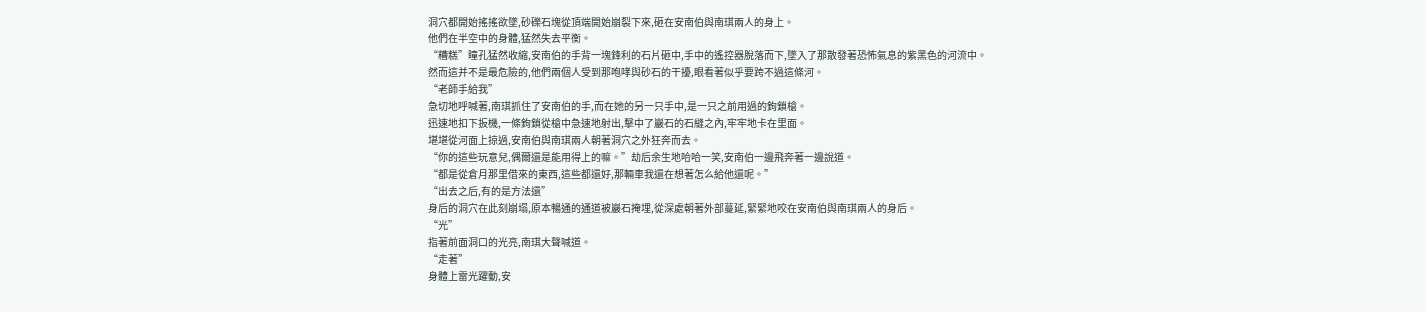洞穴都開始搖搖欲墜,砂礫石塊從頂端開始崩裂下來,砸在安南伯與南琪兩人的身上。
他們在半空中的身體,猛然失去平衡。
“糟糕”瞳孔猛然收縮,安南伯的手背一塊鋒利的石片砸中,手中的遙控器脫落而下,墜入了那散發著恐怖氣息的紫黑色的河流中。
然而這并不是最危險的,他們兩個人受到那咆哮與砂石的干擾,眼看著似乎要跨不過這條河。
“老師手給我”
急切地呼喊著,南琪抓住了安南伯的手,而在她的另一只手中,是一只之前用過的鉤鎖槍。
迅速地扣下扳機,一條鉤鎖從槍中急速地射出,擊中了巖石的石縫之內,牢牢地卡在里面。
堪堪從河面上掠過,安南伯與南琪兩人朝著洞穴之外狂奔而去。
“你的這些玩意兒,偶爾還是能用得上的嘛。”劫后余生地哈哈一笑,安南伯一邊飛奔著一邊說道。
“都是從倉月那里借來的東西,這些都還好,那輛車我還在想著怎么給他還呢。”
“出去之后,有的是方法還”
身后的洞穴在此刻崩塌,原本暢通的通道被巖石掩埋,從深處朝著外部蔓延,緊緊地咬在安南伯與南琪兩人的身后。
“光”
指著前面洞口的光亮,南琪大聲喊道。
“走著”
身體上雷光躍動,安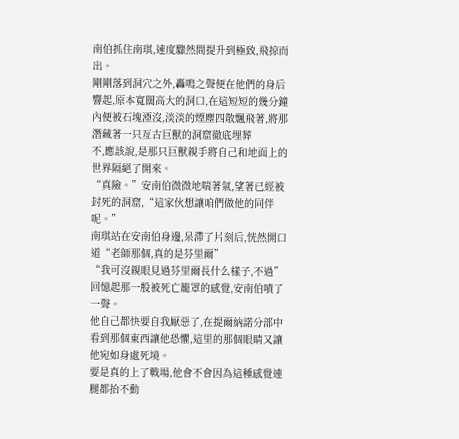南伯抓住南琪,速度驟然間提升到極致,飛掠而出。
剛剛落到洞穴之外,轟鳴之聲便在他們的身后響起,原本寬闊高大的洞口,在這短短的幾分鐘內便被石塊湮沒,淡淡的煙塵四散飄飛著,將那潛藏著一只亙古巨獸的洞窟徹底埋葬
不,應該說,是那只巨獸親手將自己和地面上的世界隔絕了開來。
“真險。”安南伯微微地喘著氣,望著已經被封死的洞窟,“這家伙想讓咱們做他的同伴呢。”
南琪站在安南伯身邊,呆滯了片刻后,恍然開口道“老師那個,真的是芬里爾”
“我可沒親眼見過芬里爾長什么樣子,不過”
回憶起那一股被死亡籠罩的感覺,安南伯嘖了一聲。
他自己都快要自我厭惡了,在提爾納諾分部中看到那個東西讓他恐懼,這里的那個眼睛又讓他宛如身處死境。
要是真的上了戰場,他會不會因為這種感覺連腿都抬不動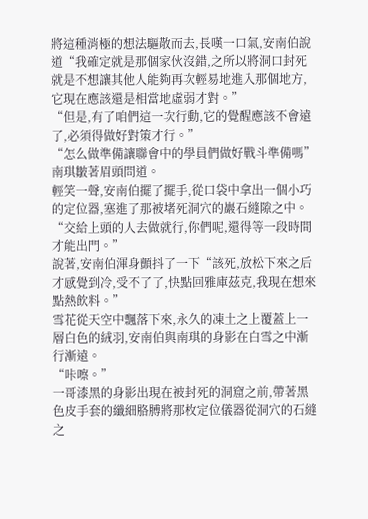將這種消極的想法驅散而去,長嘆一口氣,安南伯說道“我確定就是那個家伙沒錯,之所以將洞口封死就是不想讓其他人能夠再次輕易地進入那個地方,它現在應該還是相當地虛弱才對。”
“但是,有了咱們這一次行動,它的覺醒應該不會遠了,必須得做好對策才行。”
“怎么做準備讓聯會中的學員們做好戰斗準備嗎”南琪皺著眉頭問道。
輕笑一聲,安南伯擺了擺手,從口袋中拿出一個小巧的定位器,塞進了那被堵死洞穴的巖石縫隙之中。
“交給上頭的人去做就行,你們呢,還得等一段時間才能出門。”
說著,安南伯渾身顫抖了一下“該死,放松下來之后才感覺到冷,受不了了,快點回雅庫茲克,我現在想來點熱飲料。”
雪花從天空中飄落下來,永久的凍土之上覆蓋上一層白色的絨羽,安南伯與南琪的身影在白雪之中漸行漸遠。
“咔嚓。”
一哥漆黑的身影出現在被封死的洞窟之前,帶著黑色皮手套的纖細胳膊將那枚定位儀器從洞穴的石縫之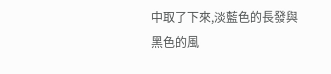中取了下來,淡藍色的長發與黑色的風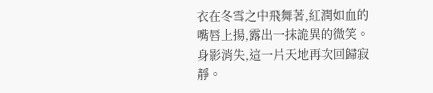衣在冬雪之中飛舞著,紅潤如血的嘴唇上揚,露出一抹詭異的微笑。
身影消失,這一片天地再次回歸寂靜。